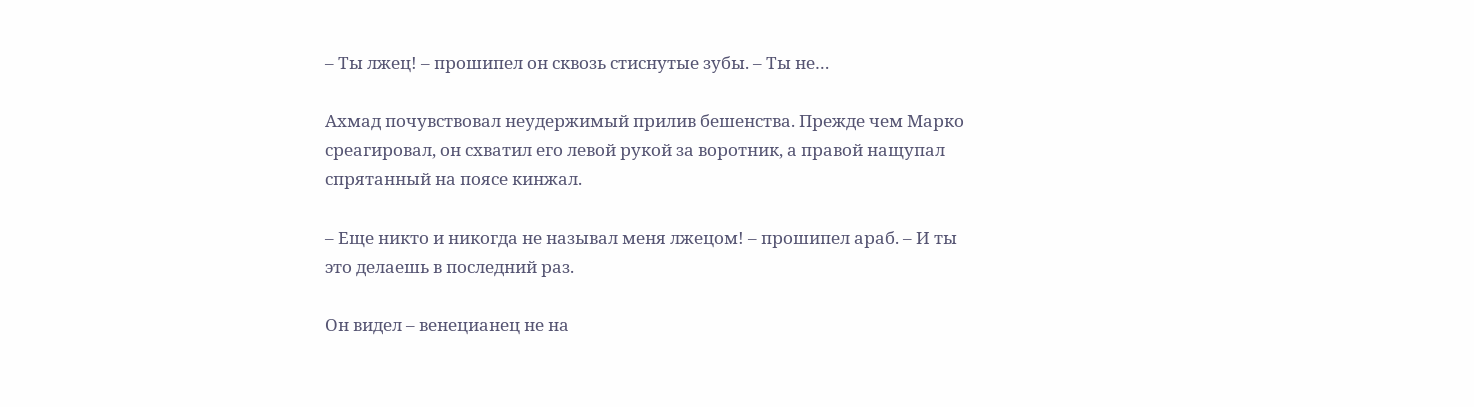– Ты лжец! – прошипел он сквозь стиснутые зубы. – Ты не…

Ахмад почувствовал неудержимый прилив бешенства. Прежде чем Марко среагировал, он схватил его левой рукой за воротник, а правой нащупал спрятанный на поясе кинжал.

– Еще никто и никогда не называл меня лжецом! – прошипел араб. – И ты это делаешь в последний раз.

Он видел – венецианец не на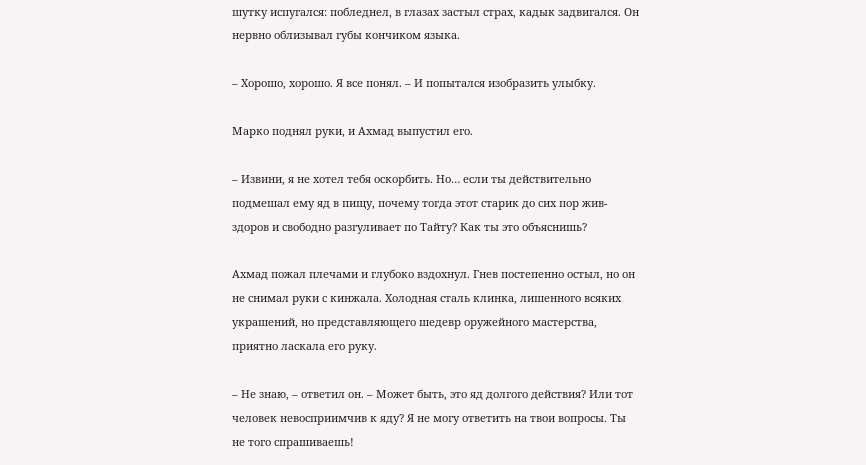шутку испугался: побледнел, в глазах застыл страх, кадык задвигался. Он нервно облизывал губы кончиком языка.

– Хорошо, хорошо. Я все понял. – И попытался изобразить улыбку.

Марко поднял руки, и Ахмад выпустил его.

– Извини, я не хотел тебя оскорбить. Но… если ты действительно подмешал ему яд в пищу, почему тогда этот старик до сих пор жив-здоров и свободно разгуливает по Тайту? Как ты это объяснишь?

Ахмад пожал плечами и глубоко вздохнул. Гнев постепенно остыл, но он не снимал руки с кинжала. Холодная сталь клинка, лишенного всяких украшений, но представляющего шедевр оружейного мастерства, приятно ласкала его руку.

– Не знаю, – ответил он. – Может быть, это яд долгого действия? Или тот человек невосприимчив к яду? Я не могу ответить на твои вопросы. Ты не того спрашиваешь!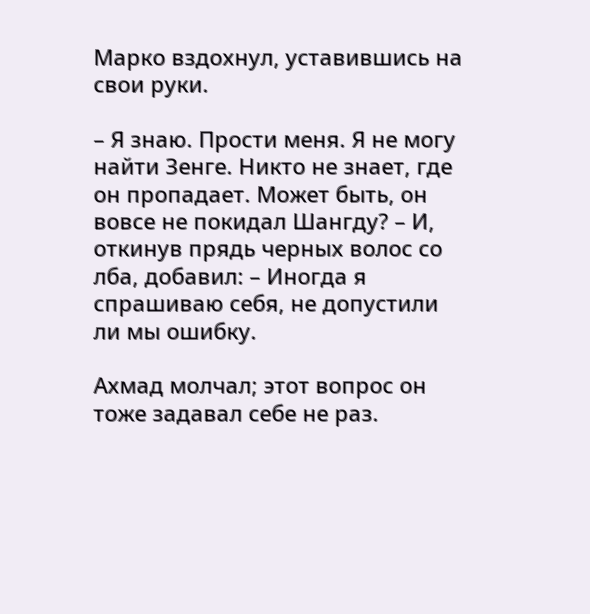Марко вздохнул, уставившись на свои руки.

– Я знаю. Прости меня. Я не могу найти Зенге. Никто не знает, где он пропадает. Может быть, он вовсе не покидал Шангду? – И, откинув прядь черных волос со лба, добавил: – Иногда я спрашиваю себя, не допустили ли мы ошибку.

Ахмад молчал; этот вопрос он тоже задавал себе не раз.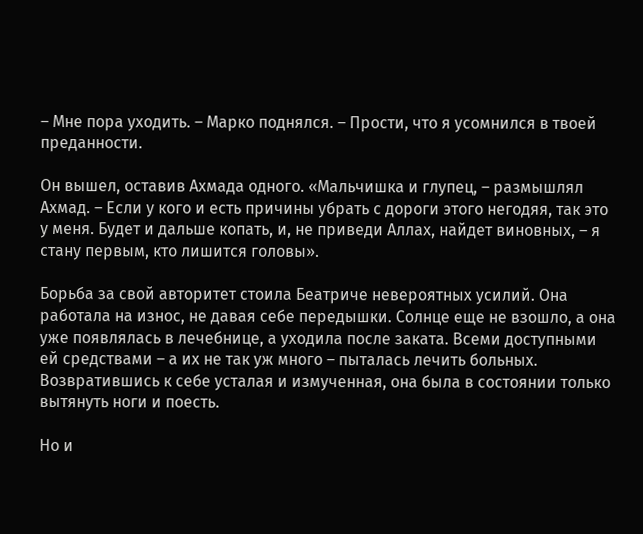– Мне пора уходить. – Марко поднялся. – Прости, что я усомнился в твоей преданности.

Он вышел, оставив Ахмада одного. «Мальчишка и глупец, – размышлял Ахмад. – Если у кого и есть причины убрать с дороги этого негодяя, так это у меня. Будет и дальше копать, и, не приведи Аллах, найдет виновных, – я стану первым, кто лишится головы».

Борьба за свой авторитет стоила Беатриче невероятных усилий. Она работала на износ, не давая себе передышки. Солнце еще не взошло, а она уже появлялась в лечебнице, а уходила после заката. Всеми доступными ей средствами – а их не так уж много – пыталась лечить больных. Возвратившись к себе усталая и измученная, она была в состоянии только вытянуть ноги и поесть.

Но и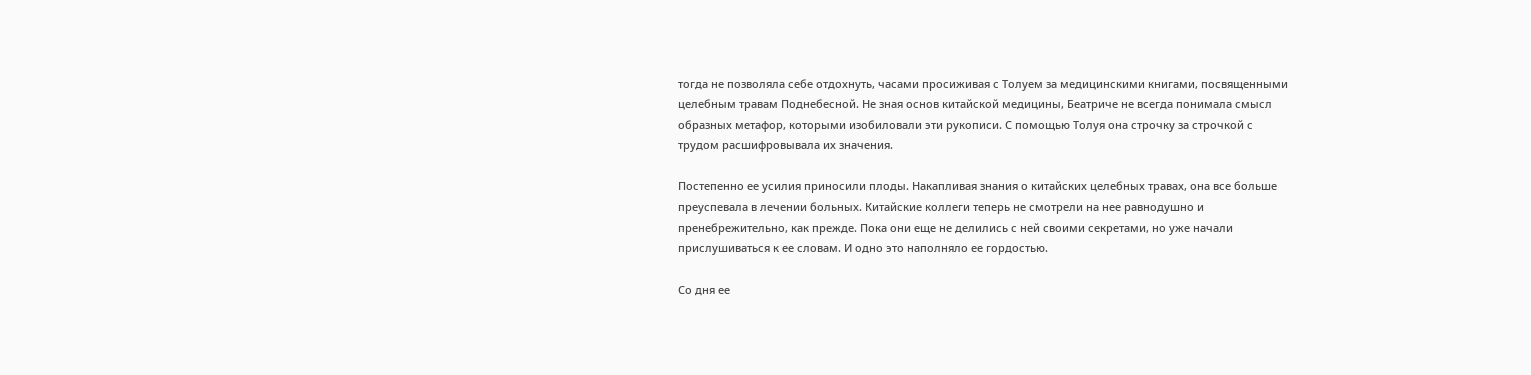тогда не позволяла себе отдохнуть, часами просиживая с Толуем за медицинскими книгами, посвященными целебным травам Поднебесной. Не зная основ китайской медицины, Беатриче не всегда понимала смысл образных метафор, которыми изобиловали эти рукописи. С помощью Толуя она строчку за строчкой с трудом расшифровывала их значения.

Постепенно ее усилия приносили плоды. Накапливая знания о китайских целебных травах, она все больше преуспевала в лечении больных. Китайские коллеги теперь не смотрели на нее равнодушно и пренебрежительно, как прежде. Пока они еще не делились с ней своими секретами, но уже начали прислушиваться к ее словам. И одно это наполняло ее гордостью.

Со дня ее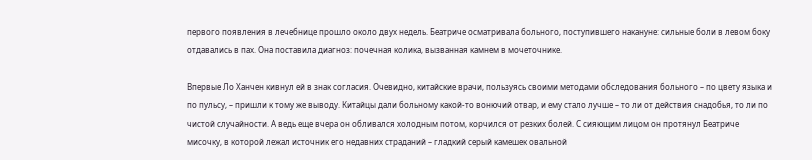первого появления в лечебнице прошло около двух недель. Беатриче осматривала больного, поступившего накануне: сильные боли в левом боку отдавались в пах. Она поставила диагноз: почечная колика, вызванная камнем в мочеточнике.

Впервые Ло Ханчен кивнул ей в знак согласия. Очевидно, китайские врачи, пользуясь своими методами обследования больного – по цвету языка и по пульсу, – пришли к тому же выводу. Китайцы дали больному какой-то вонючий отвар, и ему стало лучше – то ли от действия снадобья, то ли по чистой случайности. А ведь еще вчера он обливался холодным потом, корчился от резких болей. С сияющим лицом он протянул Беатриче мисочку, в которой лежал источник его недавних страданий – гладкий серый камешек овальной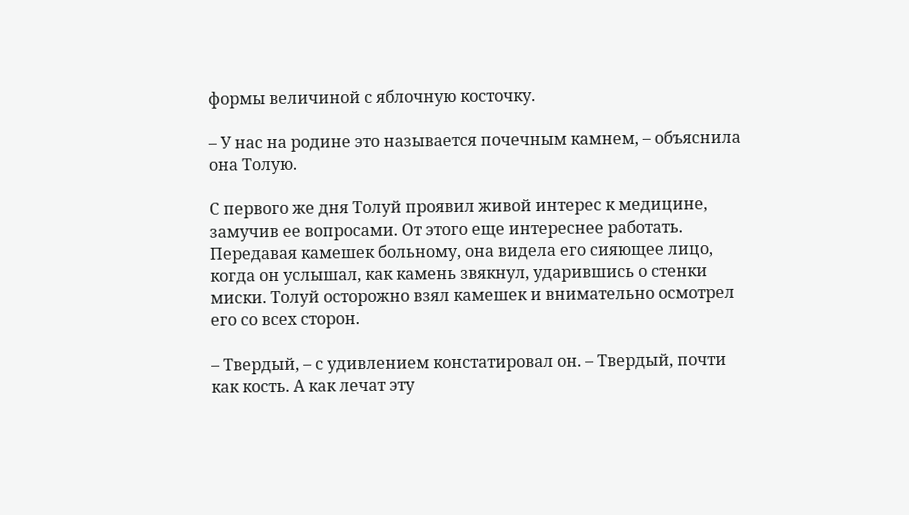формы величиной с яблочную косточку.

– У нас на родине это называется почечным камнем, – объяснила она Толую.

С первого же дня Толуй проявил живой интерес к медицине, замучив ее вопросами. От этого еще интереснее работать. Передавая камешек больному, она видела его сияющее лицо, когда он услышал, как камень звякнул, ударившись о стенки миски. Толуй осторожно взял камешек и внимательно осмотрел его со всех сторон.

– Твердый, – с удивлением констатировал он. – Твердый, почти как кость. А как лечат эту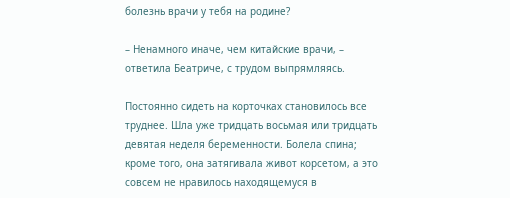болезнь врачи у тебя на родине?

– Ненамного иначе, чем китайские врачи, – ответила Беатриче, с трудом выпрямляясь.

Постоянно сидеть на корточках становилось все труднее. Шла уже тридцать восьмая или тридцать девятая неделя беременности. Болела спина; кроме того, она затягивала живот корсетом, а это совсем не нравилось находящемуся в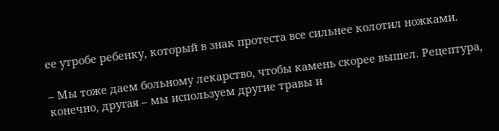ее утробе ребенку, который в знак протеста все сильнее колотил ножками.

– Мы тоже даем больному лекарство, чтобы камень скорее вышел. Рецептура, конечно, другая – мы используем другие травы и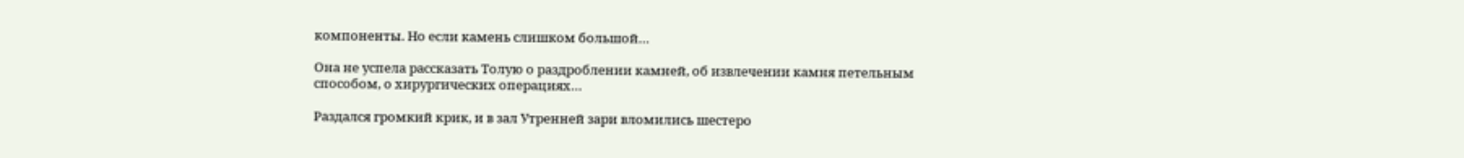компоненты. Но если камень слишком большой…

Она не успела рассказать Толую о раздроблении камней, об извлечении камня петельным способом, о хирургических операциях…

Раздался громкий крик, и в зал Утренней зари вломились шестеро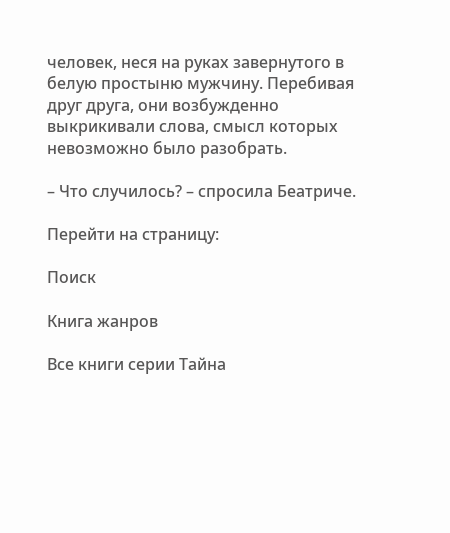человек, неся на руках завернутого в белую простыню мужчину. Перебивая друг друга, они возбужденно выкрикивали слова, смысл которых невозможно было разобрать.

– Что случилось? – спросила Беатриче.

Перейти на страницу:

Поиск

Книга жанров

Все книги серии Тайна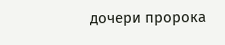дочери пророка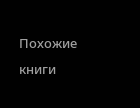Похожие книги